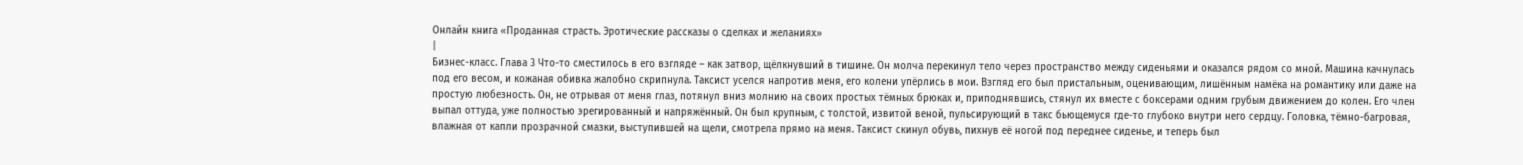Онлайн книга «Проданная страсть. Эротические рассказы о сделках и желаниях»
|
Бизнес-класс. Глава 3 Что-то сместилось в его взгляде – как затвор, щёлкнувший в тишине. Он молча перекинул тело через пространство между сиденьями и оказался рядом со мной. Машина качнулась под его весом, и кожаная обивка жалобно скрипнула. Таксист уселся напротив меня, его колени упёрлись в мои. Взгляд его был пристальным, оценивающим, лишённым намёка на романтику или даже на простую любезность. Он, не отрывая от меня глаз, потянул вниз молнию на своих простых тёмных брюках и, приподнявшись, стянул их вместе с боксерами одним грубым движением до колен. Его член выпал оттуда, уже полностью эрегированный и напряжённый. Он был крупным, с толстой, извитой веной, пульсирующий в такс бьющемуся где-то глубоко внутри него сердцу. Головка, тёмно-багровая, влажная от капли прозрачной смазки, выступившей на щели, смотрела прямо на меня. Таксист скинул обувь, пихнув её ногой под переднее сиденье, и теперь был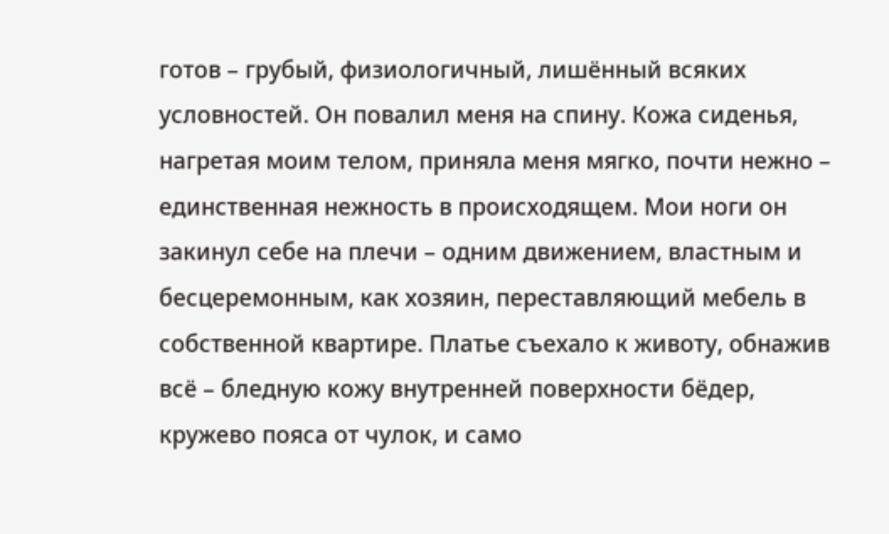готов – грубый, физиологичный, лишённый всяких условностей. Он повалил меня на спину. Кожа сиденья, нагретая моим телом, приняла меня мягко, почти нежно – единственная нежность в происходящем. Мои ноги он закинул себе на плечи – одним движением, властным и бесцеремонным, как хозяин, переставляющий мебель в собственной квартире. Платье съехалo к животу, обнажив всё – бледную кожу внутренней поверхности бёдер, кружево пояса от чулок, и само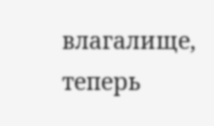влагалище, теперь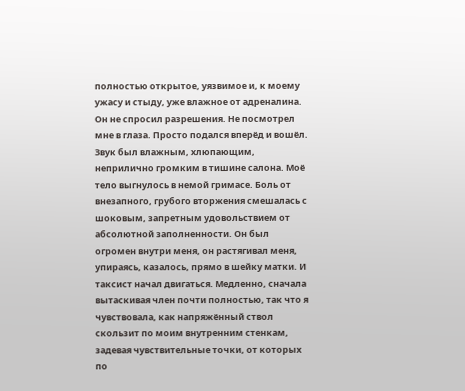полностью открытое, уязвимое и, к моему ужасу и стыду, уже влажное от адреналина. Он не спросил разрешения. Не посмотрел мне в глаза. Просто подался вперёд и вошёл. Звук был влажным, хлюпающим, неприлично громким в тишине салона. Моё тело выгнулось в немой гримасе. Боль от внезапного, грубого вторжения смешалась с шоковым, запретным удовольствием от абсолютной заполненности. Он был огромен внутри меня, он растягивал меня, упираясь, казалось, прямо в шейку матки. И таксист начал двигаться. Медленно, сначала вытаскивая член почти полностью, так что я чувствовала, как напряжённый ствол скользит по моим внутренним стенкам, задевая чувствительные точки, от которых по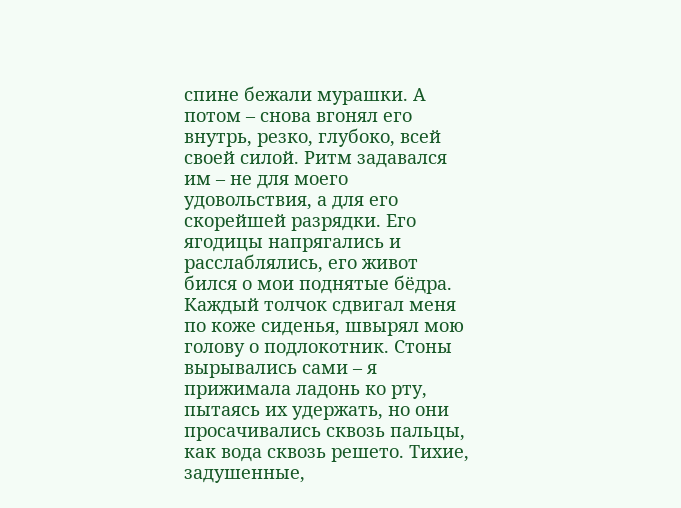спине бежали мурашки. А потом – снова вгонял его внутрь, резко, глубоко, всей своей силой. Ритм задавался им – не для моего удовольствия, а для его скорейшей разрядки. Его ягодицы напрягались и расслаблялись, его живот бился о мои поднятые бёдра. Каждый толчок сдвигал меня по коже сиденья, швырял мою голову о подлокотник. Стоны вырывались сами – я прижимала ладонь ко рту, пытаясь их удержать, но они просачивались сквозь пальцы, как вода сквозь решето. Тихие, задушенные,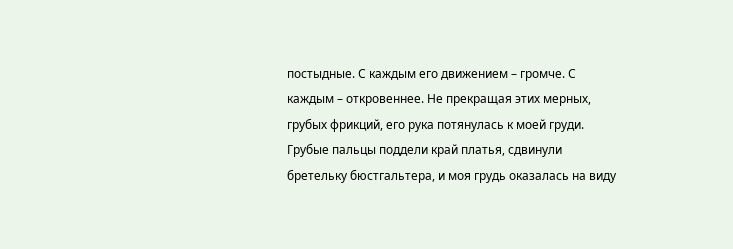постыдные. С каждым его движением – громче. С каждым – откровеннее. Не прекращая этих мерных, грубых фрикций, его рука потянулась к моей груди. Грубые пальцы поддели край платья, сдвинули бретельку бюстгальтера, и моя грудь оказалась на виду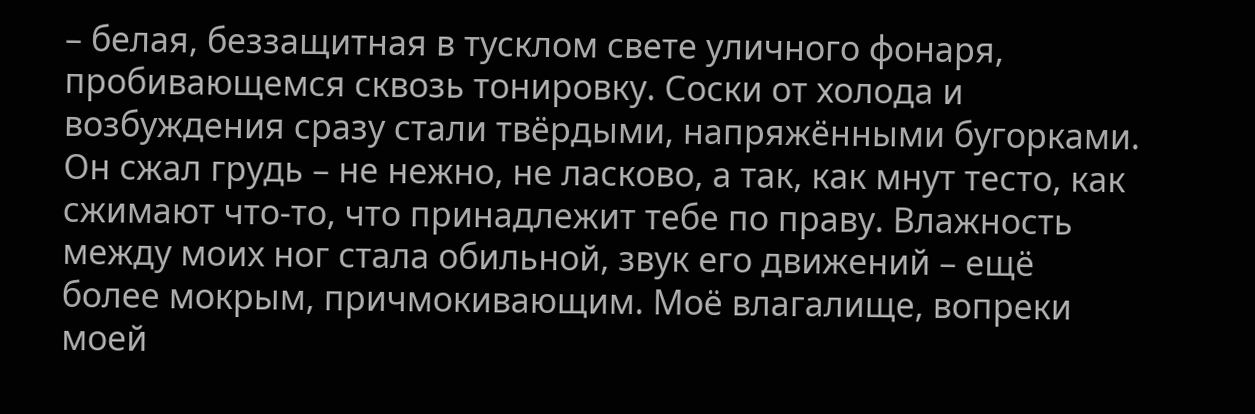– белая, беззащитная в тусклом свете уличного фонаря, пробивающемся сквозь тонировку. Соски от холода и возбуждения сразу стали твёрдыми, напряжёнными бугорками. Он сжал грудь – не нежно, не ласково, а так, как мнут тесто, как сжимают что-то, что принадлежит тебе по праву. Влажность между моих ног стала обильной, звук его движений – ещё более мокрым, причмокивающим. Моё влагалище, вопреки моей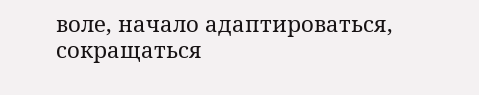воле, начало адаптироваться, сокращаться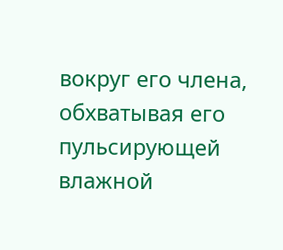вокруг его члена, обхватывая его пульсирующей влажной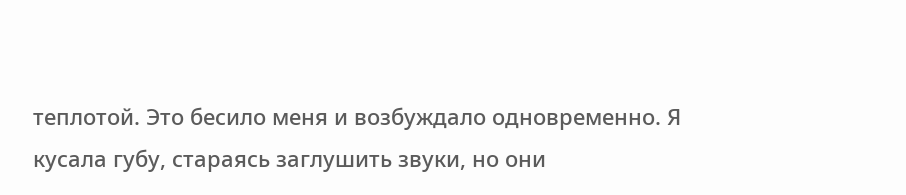теплотой. Это бесило меня и возбуждало одновременно. Я кусала губу, стараясь заглушить звуки, но они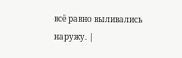всё равно выливались наружу. |